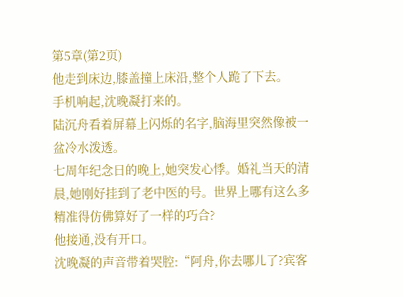第5章(第2页)
他走到床边,膝盖撞上床沿,整个人跪了下去。
手机响起,沈晚凝打来的。
陆沉舟看着屏幕上闪烁的名字,脑海里突然像被一盆冷水泼透。
七周年纪念日的晚上,她突发心悸。婚礼当天的清晨,她刚好挂到了老中医的号。世界上哪有这么多精准得仿佛算好了一样的巧合?
他接通,没有开口。
沈晚凝的声音带着哭腔:“阿舟,你去哪儿了?宾客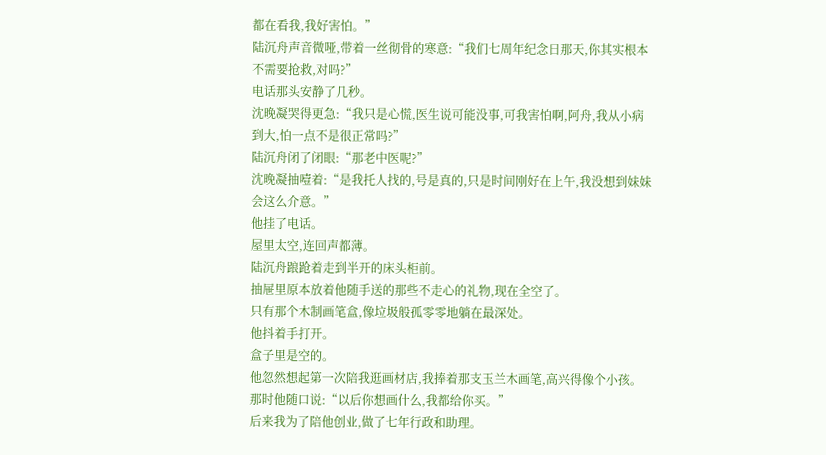都在看我,我好害怕。”
陆沉舟声音微哑,带着一丝彻骨的寒意:“我们七周年纪念日那天,你其实根本不需要抢救,对吗?”
电话那头安静了几秒。
沈晚凝哭得更急:“我只是心慌,医生说可能没事,可我害怕啊,阿舟,我从小病到大,怕一点不是很正常吗?”
陆沉舟闭了闭眼:“那老中医呢?”
沈晚凝抽噎着:“是我托人找的,号是真的,只是时间刚好在上午,我没想到妹妹会这么介意。”
他挂了电话。
屋里太空,连回声都薄。
陆沉舟踉跄着走到半开的床头柜前。
抽屉里原本放着他随手送的那些不走心的礼物,现在全空了。
只有那个木制画笔盒,像垃圾般孤零零地躺在最深处。
他抖着手打开。
盒子里是空的。
他忽然想起第一次陪我逛画材店,我捧着那支玉兰木画笔,高兴得像个小孩。
那时他随口说:“以后你想画什么,我都给你买。”
后来我为了陪他创业,做了七年行政和助理。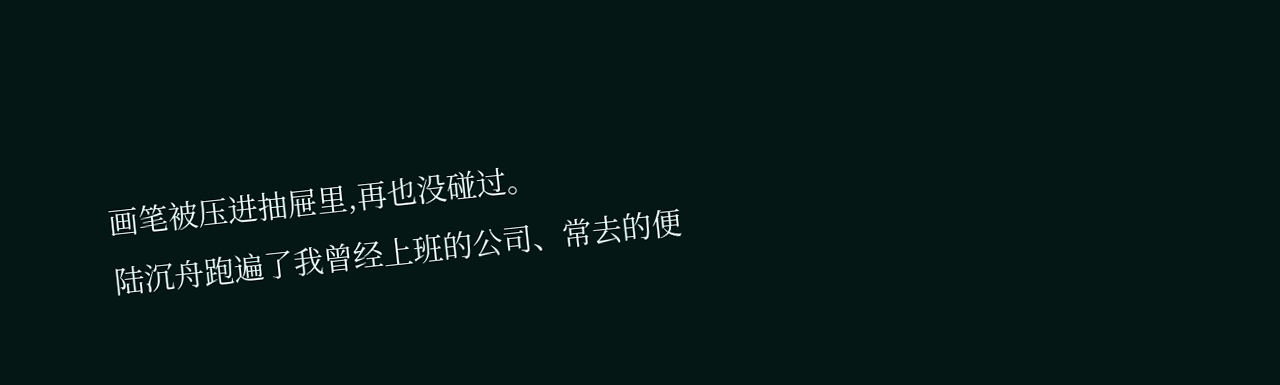画笔被压进抽屉里,再也没碰过。
陆沉舟跑遍了我曾经上班的公司、常去的便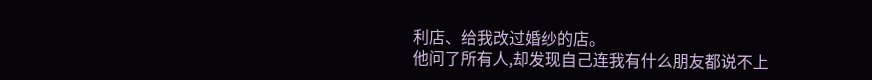利店、给我改过婚纱的店。
他问了所有人,却发现自己连我有什么朋友都说不上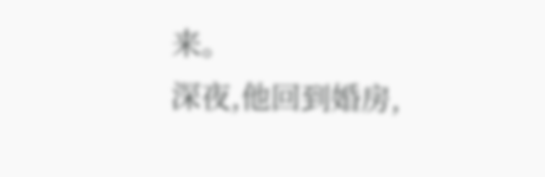来。
深夜,他回到婚房,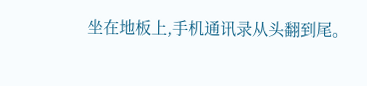坐在地板上,手机通讯录从头翻到尾。